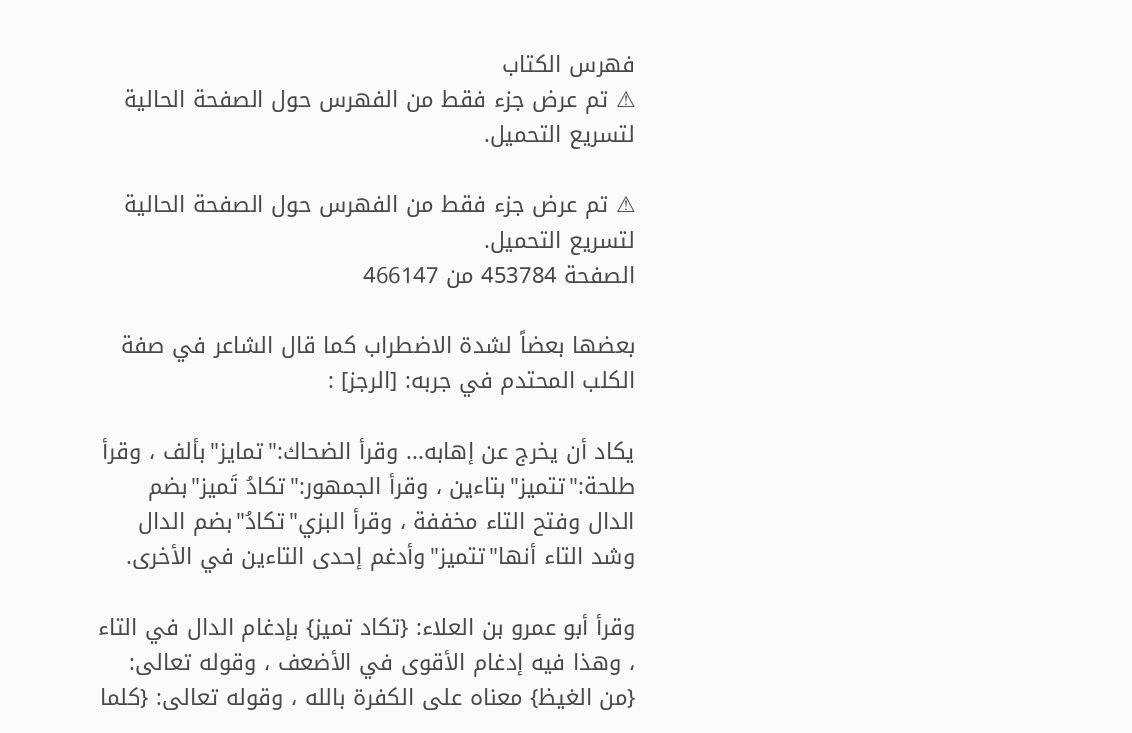فهرس الكتاب
⚠ تم عرض جزء فقط من الفهرس حول الصفحة الحالية لتسريع التحميل.

⚠ تم عرض جزء فقط من الفهرس حول الصفحة الحالية لتسريع التحميل.
الصفحة 453784 من 466147

بعضها بعضاً لشدة الاضطراب كما قال الشاعر في صفة الكلب المحتدم في جربه: [الرجز] :

يكاد أن يخرج عن إهابه... وقرأ الضحاك:"تمايز"بألف ، وقرأ طلحة:"تتميز"بتاءين ، وقرأ الجمهور:"تكادُ تَميز"بضم الدال وفتح التاء مخففة ، وقرأ البزي"تكادُ"بضم الدال وشد التاء أنها"تتميز"وأدغم إحدى التاءين في الأخرى.

وقرأ أبو عمرو بن العلاء: {تكاد تميز} بإدغام الدال في التاء ، وهذا فيه إدغام الأقوى في الأضعف ، وقوله تعالى: {من الغيظ} معناه على الكفرة بالله ، وقوله تعالى: {كلما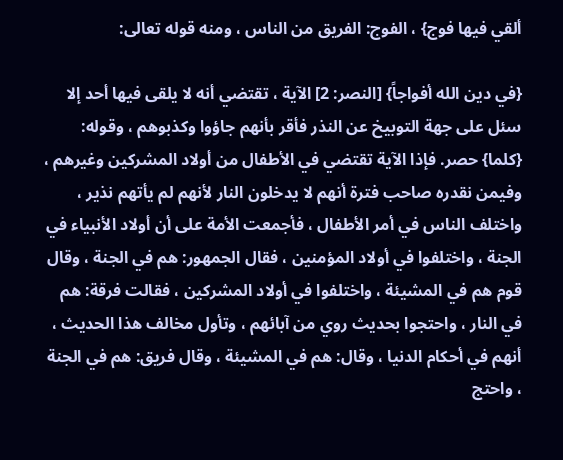ألقي فيها فوج} ، الفوج: الفريق من الناس ، ومنه قوله تعالى:

{في دين الله أفواجاً} [النصر: 2] الآية ، تقتضي أنه لا يلقى فيها أحد إلا سئل على جهة التوبيخ عن النذر فأقر بأنهم جاؤوا وكذبوهم ، وقوله: {كلما} حصر. فإذا الآية تقتضي في الأطفال من أولاد المشركين وغيرهم ، وفيمن نقدره صاحب فترة أنهم لا يدخلون النار لأنهم لم يأتهم نذير ، واختلف الناس في أمر الأطفال ، فأجمعت الأمة على أن أولاد الأنبياء في الجنة ، واختلفوا في أولاد المؤمنين ، فقال الجمهور: هم في الجنة ، وقال قوم هم في المشيئة ، واختلفوا في أولاد المشركين ، فقالت فرقة: هم في النار ، واحتجوا بحديث روي من آبائهم ، وتأول مخالف هذا الحديث ، أنهم في أحكام الدنيا ، وقال: هم في المشيئة ، وقال فريق: هم في الجنة ، واحتج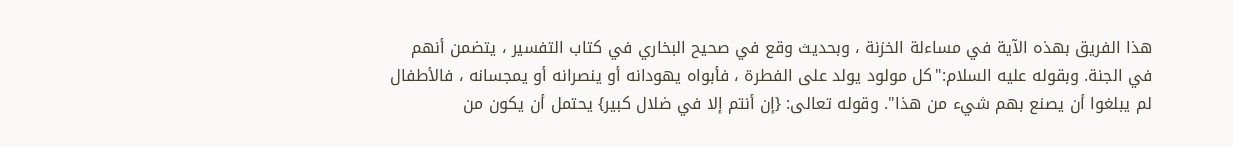هذا الفريق بهذه الآية في مساءلة الخزنة ، وبحديث وقع في صحيح البخاري في كتاب التفسير ، يتضمن أنهم في الجنة. وبقوله عليه السلام:"كل مولود يولد على الفطرة ، فأبواه يهودانه أو ينصرانه أو يمجسانه ، فالأطفال لم يبلغوا أن يصنع بهم شيء من هذا". وقوله تعالى: {إن أنتم إلا في ضلال كبير} يحتمل أن يكون من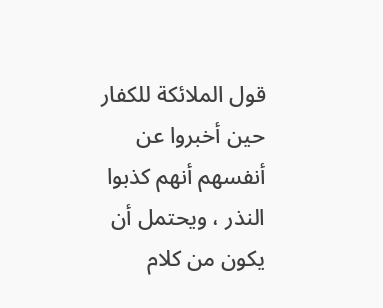قول الملائكة للكفار حين أخبروا عن أنفسهم أنهم كذبوا النذر ، ويحتمل أن يكون من كلام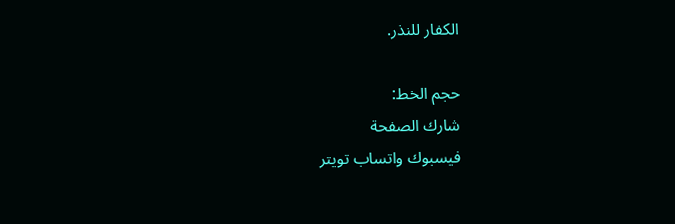الكفار للنذر.

حجم الخط:
شارك الصفحة
فيسبوك واتساب تويتر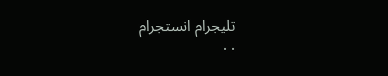تليجرام انستجرام
. .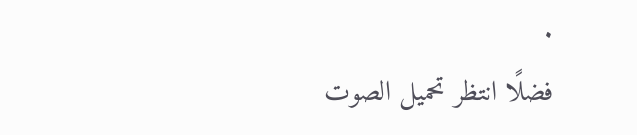.
فضلًا انتظر تحميل الصوت